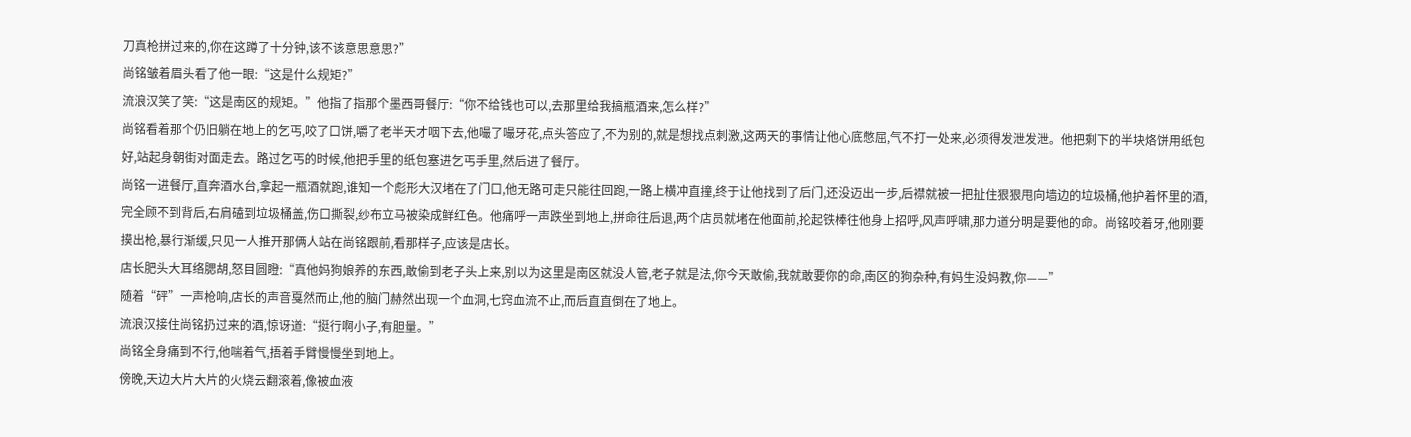刀真枪拼过来的,你在这蹲了十分钟,该不该意思意思?”
尚铭皱着眉头看了他一眼:“这是什么规矩?”
流浪汉笑了笑:“这是南区的规矩。”他指了指那个墨西哥餐厅:“你不给钱也可以,去那里给我搞瓶酒来,怎么样?”
尚铭看着那个仍旧躺在地上的乞丐,咬了口饼,嚼了老半天才咽下去,他嘬了嘬牙花,点头答应了,不为别的,就是想找点刺激,这两天的事情让他心底憋屈,气不打一处来,必须得发泄发泄。他把剩下的半块烙饼用纸包好,站起身朝街对面走去。路过乞丐的时候,他把手里的纸包塞进乞丐手里,然后进了餐厅。
尚铭一进餐厅,直奔酒水台,拿起一瓶酒就跑,谁知一个彪形大汉堵在了门口,他无路可走只能往回跑,一路上横冲直撞,终于让他找到了后门,还没迈出一步,后襟就被一把扯住狠狠甩向墙边的垃圾桶,他护着怀里的酒,完全顾不到背后,右肩磕到垃圾桶盖,伤口撕裂,纱布立马被染成鲜红色。他痛呼一声跌坐到地上,拼命往后退,两个店员就堵在他面前,抡起铁棒往他身上招呼,风声呼啸,那力道分明是要他的命。尚铭咬着牙,他刚要摸出枪,暴行渐缓,只见一人推开那俩人站在尚铭跟前,看那样子,应该是店长。
店长肥头大耳络腮胡,怒目圆瞪:“真他妈狗娘养的东西,敢偷到老子头上来,别以为这里是南区就没人管,老子就是法,你今天敢偷,我就敢要你的命,南区的狗杂种,有妈生没妈教,你——”
随着“砰”一声枪响,店长的声音戛然而止,他的脑门赫然出现一个血洞,七窍血流不止,而后直直倒在了地上。
流浪汉接住尚铭扔过来的酒,惊讶道:“挺行啊小子,有胆量。”
尚铭全身痛到不行,他喘着气,捂着手臂慢慢坐到地上。
傍晚,天边大片大片的火烧云翻滚着,像被血液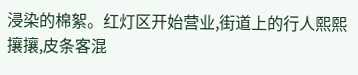浸染的棉絮。红灯区开始营业,街道上的行人熙熙攘攘,皮条客混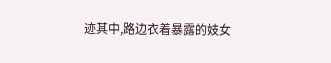迹其中,路边衣着暴露的妓女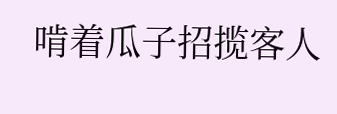啃着瓜子招揽客人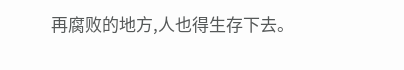再腐败的地方,人也得生存下去。